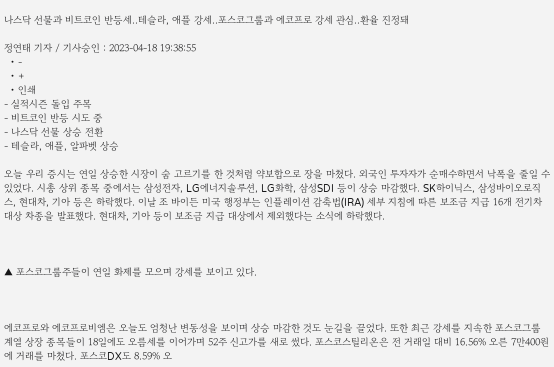나스닥 선물과 비트코인 반등세..테슬라, 애플 강세..포스코그룹과 에코프로 강세 관심..환율 진정돼

정연태 기자 / 기사승인 : 2023-04-18 19:38:55
  • -
  • +
  • 인쇄
- 실적시즌 돌입 주목
- 비트코인 반등 시도 중
- 나스닥 선물 상승 전환
- 테슬라, 애플, 알파벳 상승

오늘 우리 증시는 연일 상승한 시장이 숨 고르기를 한 것처럼 약보합으로 장을 마쳤다. 외국인 투자자가 순매수하면서 낙폭을 줄일 수 있었다. 시총 상위 종목 중에서는 삼성전자, LG에너지솔루션, LG화학, 삼성SDI 등이 상승 마감했다. SK하이닉스, 삼성바이오로직스, 현대차, 기아 등은 하락했다. 이날 조 바이든 미국 행정부는 인플레이션 감축법(IRA) 세부 지침에 따른 보조금 지급 16개 전기차 대상 차종을 발표했다. 현대차, 기아 등이 보조금 지급 대상에서 제외했다는 소식에 하락했다.



▲ 포스코그룹주들이 연일 화제를 모으며 강세를 보이고 있다.



에코프로와 에코프로비엠은 오늘도 엄청난 변동성을 보이며 상승 마감한 것도 눈길을 끌었다. 또한 최근 강세를 지속한 포스코그룹 계열 상장 종목들이 18일에도 오름세를 이어가며 52주 신고가를 새로 썼다. 포스코스틸리온은 전 거래일 대비 16.56% 오른 7만400원에 거래를 마쳤다. 포스코DX도 8.59% 오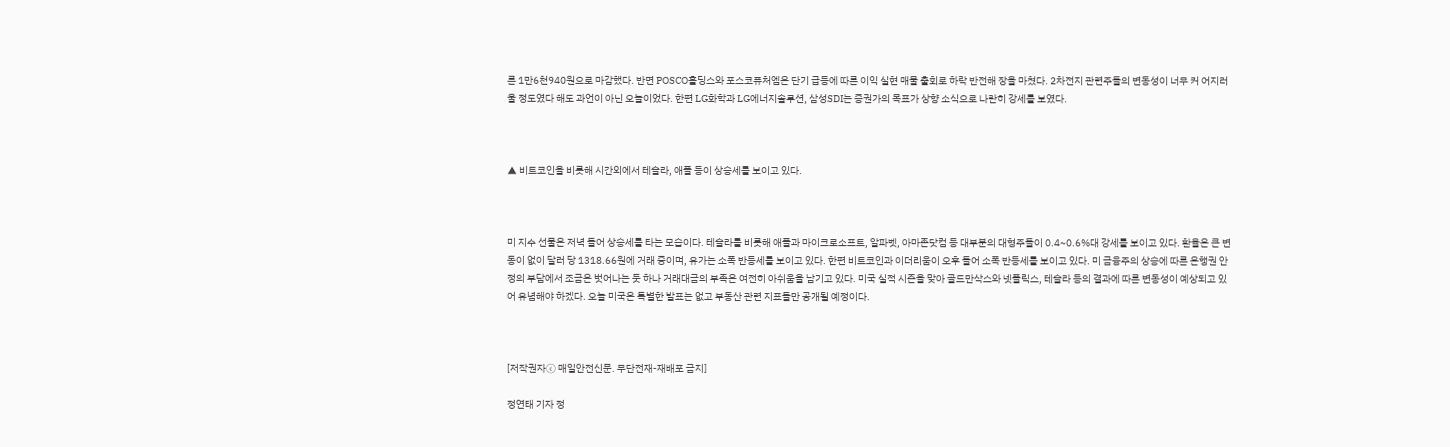른 1만6천940원으로 마감했다. 반면 POSCO홀딩스와 포스코퓨처엠은 단기 급등에 따른 이익 실현 매물 출회로 하락 반전해 장을 마쳤다. 2차전지 관련주들의 변동성이 너무 커 어지러울 정도였다 해도 과언이 아닌 오늘이었다. 한편 LG화학과 LG에너지솔루션, 삼성SDI는 증권가의 목표가 상향 소식으로 나란히 강세를 보였다.



▲ 비트코인을 비롯해 시간외에서 테슬라, 애플 등이 상승세를 보이고 있다.



미 지수 선물은 저녁 들어 상승세를 타는 모습이다. 테슬라를 비롯해 애플과 마이크로소프트, 알파벳, 아마존닷컴 등 대부분의 대형주들이 0.4~0.6%대 강세를 보이고 있다. 환율은 큰 변동이 없이 달러 당 1318.66원에 거래 중이며, 유가는 소폭 반등세를 보이고 있다. 한편 비트코인과 이더리움이 오후 들어 소폭 반등세를 보이고 있다. 미 금융주의 상승에 따른 은행권 안정의 부담에서 조금은 벗어나는 듯 하나 거래대금의 부족은 여전히 아쉬움을 남기고 있다. 미국 실적 시즌을 맞아 골드만삭스와 넷플릭스, 테슬라 등의 결과에 따른 변동성이 예상되고 있어 유념해야 하겠다. 오늘 미국은 특별한 발표는 없고 부동산 관련 지표들만 공개될 예정이다.



[저작권자ⓒ 매일안전신문. 무단전재-재배포 금지]

정연태 기자 정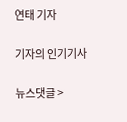연태 기자

기자의 인기기사

뉴스댓글 >